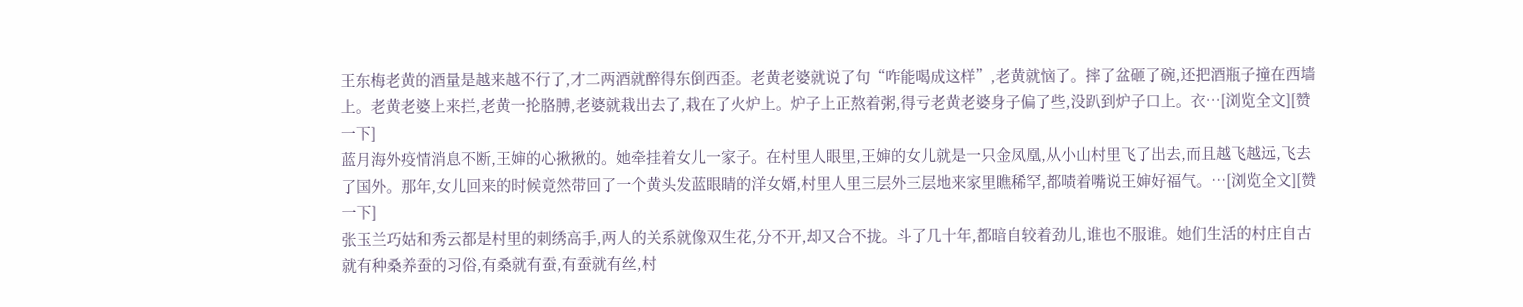王东梅老黄的酒量是越来越不行了,才二两酒就醉得东倒西歪。老黄老婆就说了句“咋能喝成这样”,老黄就恼了。摔了盆砸了碗,还把酒瓶子撞在西墙上。老黄老婆上来拦,老黄一抡胳膊,老婆就栽出去了,栽在了火炉上。炉子上正熬着粥,得亏老黄老婆身子偏了些,没趴到炉子口上。衣…[浏览全文][赞一下]
蓝月海外疫情消息不断,王婶的心揪揪的。她牵挂着女儿一家子。在村里人眼里,王婶的女儿就是一只金凤凰,从小山村里飞了出去,而且越飞越远,飞去了国外。那年,女儿回来的时候竟然带回了一个黄头发蓝眼睛的洋女婿,村里人里三层外三层地来家里瞧稀罕,都啧着嘴说王婶好福气。…[浏览全文][赞一下]
张玉兰巧姑和秀云都是村里的刺绣高手,两人的关系就像双生花,分不开,却又合不拢。斗了几十年,都暗自较着劲儿,谁也不服谁。她们生活的村庄自古就有种桑养蚕的习俗,有桑就有蚕,有蚕就有丝,村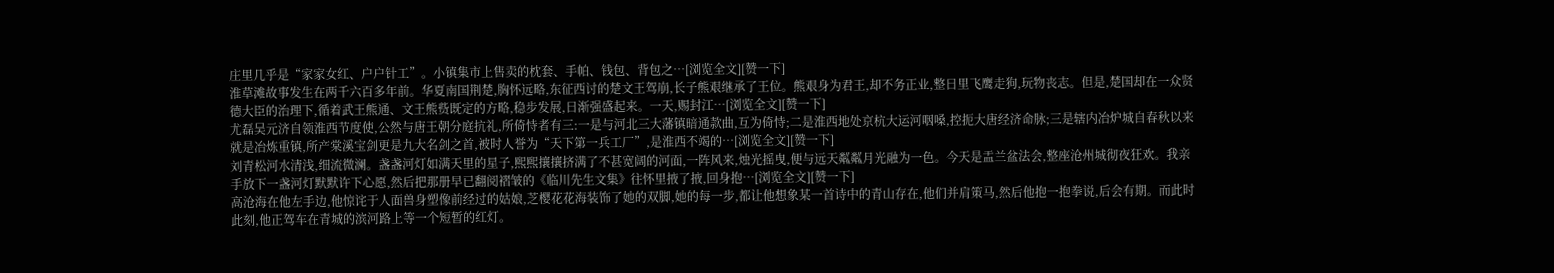庄里几乎是“家家女红、户户针工”。小镇集市上售卖的枕套、手帕、钱包、背包之…[浏览全文][赞一下]
淮草滩故事发生在两千六百多年前。华夏南国荆楚,胸怀远略,东征西讨的楚文王驾崩,长子熊艰继承了王位。熊艰身为君王,却不务正业,整日里飞鹰走狗,玩物丧志。但是,楚国却在一众贤德大臣的治理下,循着武王熊通、文王熊赀既定的方略,稳步发展,日渐强盛起来。一天,赐封江…[浏览全文][赞一下]
尤磊吴元济自领淮西节度使,公然与唐王朝分庭抗礼,所倚恃者有三:一是与河北三大藩镇暗通款曲,互为倚恃;二是淮西地处京杭大运河咽嗓,控扼大唐经济命脉;三是辖内冶炉城自春秋以来就是冶炼重镇,所产棠溪宝剑更是九大名剑之首,被时人誉为“天下第一兵工厂”,是淮西不竭的…[浏览全文][赞一下]
刘青松河水清浅,细流微澜。盏盏河灯如满天里的星子,熙熙攘攘挤满了不甚宽阔的河面,一阵风来,烛光摇曳,便与远天粼粼月光融为一色。今天是盂兰盆法会,整座沧州城彻夜狂欢。我亲手放下一盏河灯默默许下心愿,然后把那册早已翻阅褶皱的《临川先生文集》往怀里掖了掖,回身抱…[浏览全文][赞一下]
高沧海在他左手边,他惊诧于人面兽身塑像前经过的姑娘,芝樱花花海装饰了她的双脚,她的每一步,都让他想象某一首诗中的青山存在,他们并肩策马,然后他抱一抱拳说,后会有期。而此时此刻,他正驾车在青城的滨河路上等一个短暂的红灯。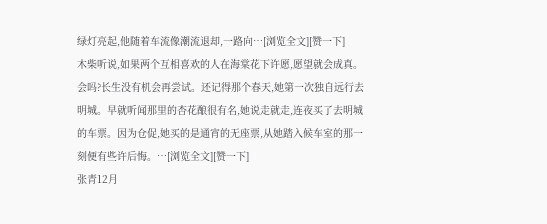绿灯亮起,他随着车流像潮流退却,一路向…[浏览全文][赞一下]
木柴听说,如果两个互相喜欢的人在海棠花下许愿,愿望就会成真。会吗?长生没有机会再尝试。还记得那个春天,她第一次独自远行去明城。早就听闻那里的杏花酿很有名,她说走就走,连夜买了去明城的车票。因为仓促,她买的是通宵的无座票,从她踏入候车室的那一刻便有些许后悔。…[浏览全文][赞一下]
张青12月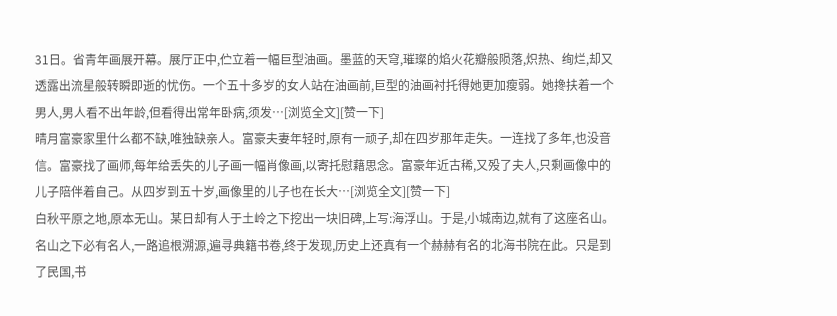31日。省青年画展开幕。展厅正中,伫立着一幅巨型油画。墨蓝的天穹,璀璨的焰火花瓣般陨落,炽热、绚烂,却又透露出流星般转瞬即逝的忧伤。一个五十多岁的女人站在油画前,巨型的油画衬托得她更加瘦弱。她搀扶着一个男人,男人看不出年龄,但看得出常年卧病,须发…[浏览全文][赞一下]
晴月富豪家里什么都不缺,唯独缺亲人。富豪夫妻年轻时,原有一顽子,却在四岁那年走失。一连找了多年,也没音信。富豪找了画师,每年给丢失的儿子画一幅肖像画,以寄托慰藉思念。富豪年近古稀,又殁了夫人,只剩画像中的儿子陪伴着自己。从四岁到五十岁,画像里的儿子也在长大…[浏览全文][赞一下]
白秋平原之地,原本无山。某日却有人于土岭之下挖出一块旧碑,上写:海浮山。于是,小城南边,就有了这座名山。名山之下必有名人,一路追根溯源,遍寻典籍书卷,终于发现,历史上还真有一个赫赫有名的北海书院在此。只是到了民国,书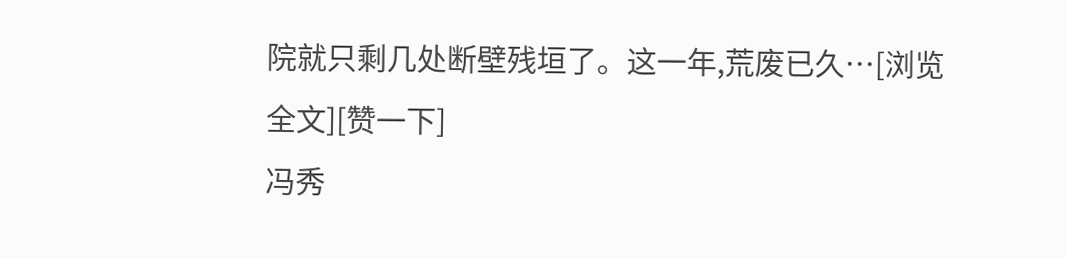院就只剩几处断壁残垣了。这一年,荒废已久…[浏览全文][赞一下]
冯秀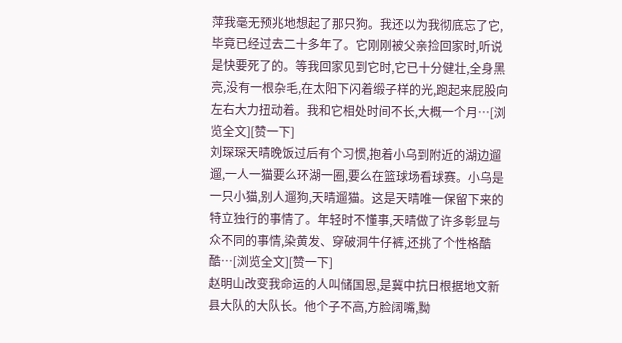萍我毫无预兆地想起了那只狗。我还以为我彻底忘了它,毕竟已经过去二十多年了。它刚刚被父亲捡回家时,听说是快要死了的。等我回家见到它时,它已十分健壮,全身黑亮,没有一根杂毛,在太阳下闪着缎子样的光,跑起来屁股向左右大力扭动着。我和它相处时间不长,大概一个月…[浏览全文][赞一下]
刘琛琛天晴晚饭过后有个习惯,抱着小乌到附近的湖边遛遛,一人一猫要么环湖一圈,要么在篮球场看球赛。小乌是一只小猫,别人遛狗,天晴遛猫。这是天晴唯一保留下来的特立独行的事情了。年轻时不懂事,天晴做了许多彰显与众不同的事情,染黄发、穿破洞牛仔裤,还挑了个性格酷酷…[浏览全文][赞一下]
赵明山改变我命运的人叫储国恩,是冀中抗日根据地文新县大队的大队长。他个子不高,方脸阔嘴,黝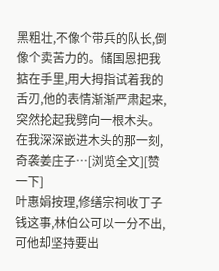黑粗壮,不像个带兵的队长,倒像个卖苦力的。储国恩把我掂在手里,用大拇指试着我的舌刃,他的表情渐渐严肃起来,突然抡起我劈向一根木头。在我深深嵌进木头的那一刻,奇袭姜庄子…[浏览全文][赞一下]
叶惠娟按理,修缮宗祠收丁子钱这事,林伯公可以一分不出,可他却坚持要出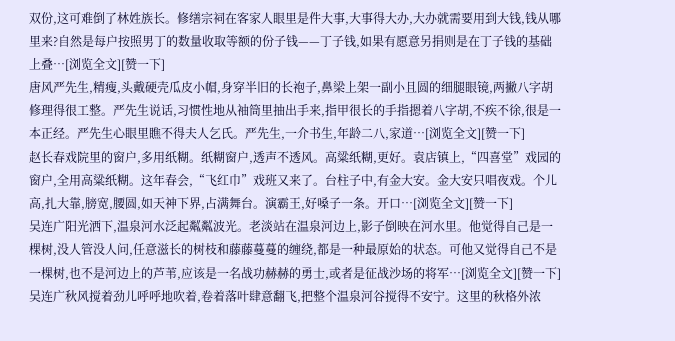双份,这可难倒了林姓族长。修缮宗祠在客家人眼里是件大事,大事得大办,大办就需要用到大钱,钱从哪里来?自然是每户按照男丁的数量收取等额的份子钱——丁子钱,如果有愿意另捐则是在丁子钱的基础上叠…[浏览全文][赞一下]
唐风严先生,精瘦,头戴硬壳瓜皮小帽,身穿半旧的长袍子,鼻梁上架一副小且圆的细腿眼镜,两撇八字胡修理得很工整。严先生说话,习惯性地从袖筒里抽出手来,指甲很长的手指摁着八字胡,不疾不徐,很是一本正经。严先生心眼里瞧不得夫人乞氏。严先生,一介书生,年龄二八,家道…[浏览全文][赞一下]
赵长春戏院里的窗户,多用纸糊。纸糊窗户,透声不透风。高粱纸糊,更好。袁店镇上,“四喜堂”戏园的窗户,全用高粱纸糊。这年春会,“飞红巾”戏班又来了。台柱子中,有金大安。金大安只唱夜戏。个儿高,扎大靠,膀宽,腰圆,如天神下界,占满舞台。演霸王,好嗓子一条。开口…[浏览全文][赞一下]
吴连广阳光洒下,温泉河水泛起粼粼波光。老淡站在温泉河边上,影子倒映在河水里。他觉得自己是一棵树,没人管没人问,任意滋长的树枝和藤藤蔓蔓的缠绕,都是一种最原始的状态。可他又觉得自己不是一棵树,也不是河边上的芦苇,应该是一名战功赫赫的勇士,或者是征战沙场的将军…[浏览全文][赞一下]
吴连广秋风搅着劲儿呼呼地吹着,卷着落叶肆意翻飞,把整个温泉河谷搅得不安宁。这里的秋格外浓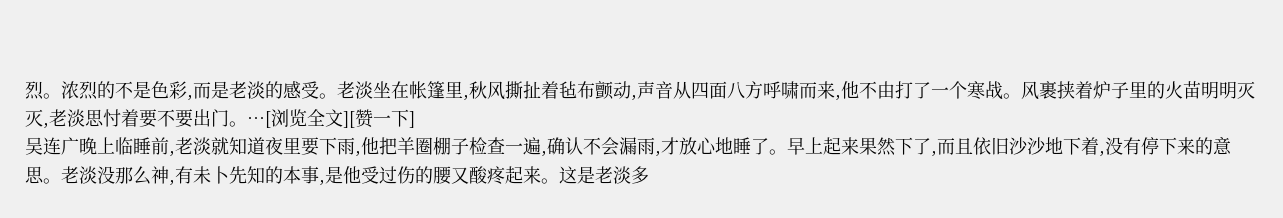烈。浓烈的不是色彩,而是老淡的感受。老淡坐在帐篷里,秋风撕扯着毡布颤动,声音从四面八方呼啸而来,他不由打了一个寒战。风裹挟着炉子里的火苗明明灭灭,老淡思忖着要不要出门。…[浏览全文][赞一下]
吴连广晚上临睡前,老淡就知道夜里要下雨,他把羊圈棚子检查一遍,确认不会漏雨,才放心地睡了。早上起来果然下了,而且依旧沙沙地下着,没有停下来的意思。老淡没那么神,有未卜先知的本事,是他受过伤的腰又酸疼起来。这是老淡多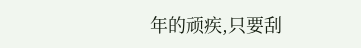年的顽疾,只要刮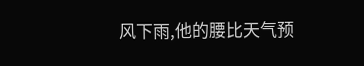风下雨,他的腰比天气预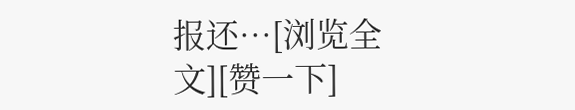报还…[浏览全文][赞一下]